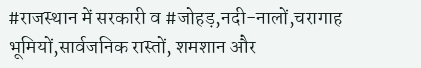#राजस्थान में सरकारी व #जोहड़,नदी-नालों,चरागाह भूमियों,सार्वजनिक रास्तों, शमशान और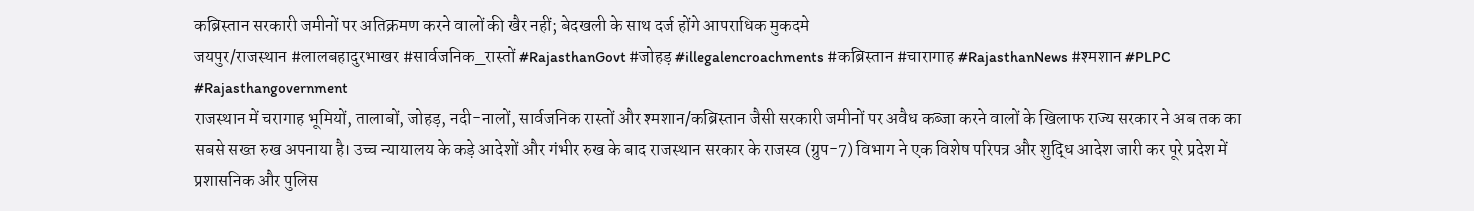कब्रिस्तान सरकारी जमीनों पर अतिक्रमण करने वालों की खैर नहीं; बेदखली के साथ दर्ज होंगे आपराधिक मुकदमे
जयपुर/राजस्थान #लालबहादुरभाखर #सार्वजनिक_रास्तों #RajasthanGovt #जोहड़ #illegalencroachments #कब्रिस्तान #चारागाह #RajasthanNews #श्मशान #PLPC #Rajasthangovernment
राजस्थान में चरागाह भूमियों, तालाबों, जोहड़, नदी-नालों, सार्वजनिक रास्तों और श्मशान/कब्रिस्तान जैसी सरकारी जमीनों पर अवैध कब्जा करने वालों के खिलाफ राज्य सरकार ने अब तक का सबसे सख्त रुख अपनाया है। उच्च न्यायालय के कड़े आदेशों और गंभीर रुख के बाद राजस्थान सरकार के राजस्व (ग्रुप-7) विभाग ने एक विशेष परिपत्र और शुद्धि आदेश जारी कर पूरे प्रदेश में प्रशासनिक और पुलिस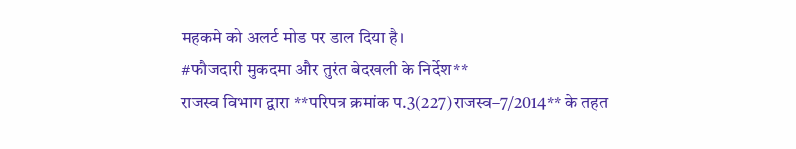महकमे को अलर्ट मोड पर डाल दिया है।
#फौजदारी मुकदमा और तुरंत बेदखली के निर्देश**
राजस्व विभाग द्वारा **परिपत्र क्रमांक प.3(227)राजस्व–7/2014** के तहत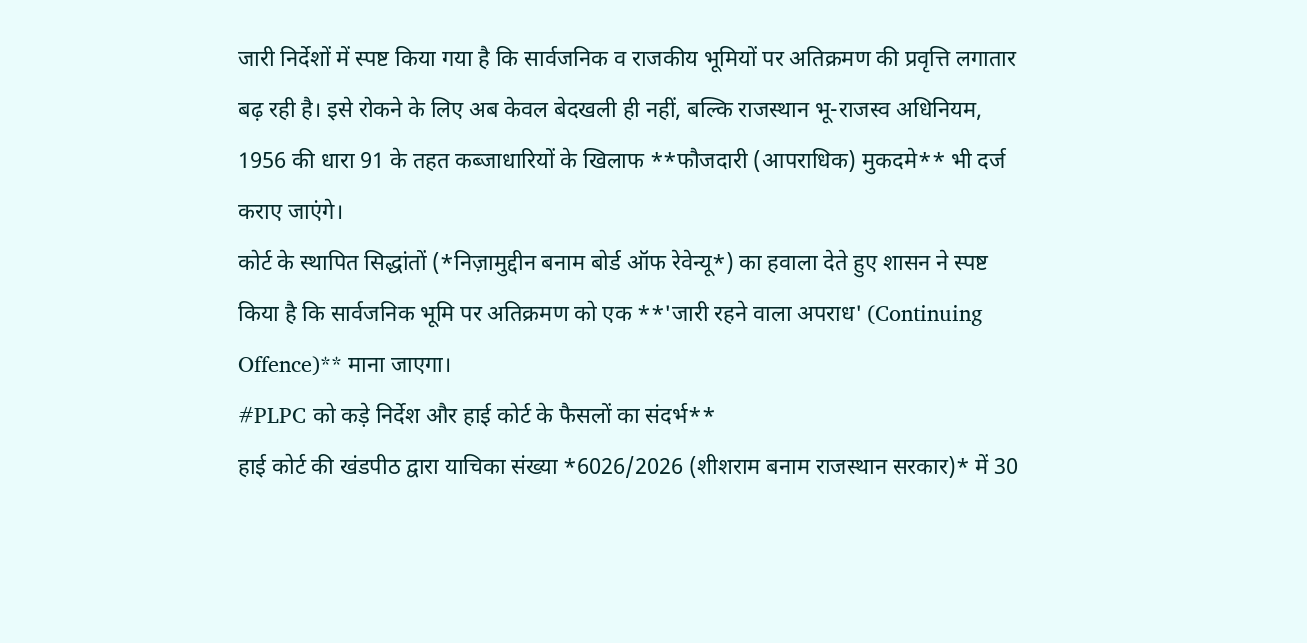जारी निर्देशों में स्पष्ट किया गया है कि सार्वजनिक व राजकीय भूमियों पर अतिक्रमण की प्रवृत्ति लगातार बढ़ रही है। इसे रोकने के लिए अब केवल बेदखली ही नहीं, बल्कि राजस्थान भू-राजस्व अधिनियम, 1956 की धारा 91 के तहत कब्जाधारियों के खिलाफ **फौजदारी (आपराधिक) मुकदमे** भी दर्ज कराए जाएंगे।
कोर्ट के स्थापित सिद्धांतों (*निज़ामुद्दीन बनाम बोर्ड ऑफ रेवेन्यू*) का हवाला देते हुए शासन ने स्पष्ट किया है कि सार्वजनिक भूमि पर अतिक्रमण को एक **'जारी रहने वाला अपराध' (Continuing Offence)** माना जाएगा।
#PLPC को कड़े निर्देश और हाई कोर्ट के फैसलों का संदर्भ**
हाई कोर्ट की खंडपीठ द्वारा याचिका संख्या *6026/2026 (शीशराम बनाम राजस्थान सरकार)* में 30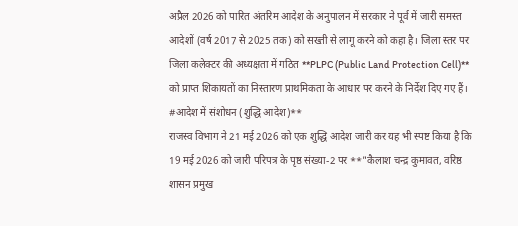अप्रैल 2026 को पारित अंतरिम आदेश के अनुपालन में सरकार ने पूर्व में जारी समस्त आदेशों (वर्ष 2017 से 2025 तक) को सख्ती से लागू करने को कहा है। जिला स्तर पर जिला कलेक्टर की अध्यक्षता में गठित **PLPC (Public Land Protection Cell)** को प्राप्त शिकायतों का निस्तारण प्राथमिकता के आधार पर करने के निर्देश दिए गए हैं।
#आदेश में संशोधन (शुद्धि आदेश)**
राजस्व विभाग ने 21 मई 2026 को एक शुद्धि आदेश जारी कर यह भी स्पष्ट किया है कि 19 मई 2026 को जारी परिपत्र के पृष्ठ संख्या-2 पर **"कैलाश चन्द्र कुमावत, वरिष्ठ शासन प्रमुख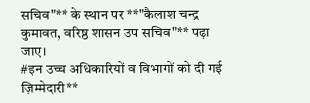सचिव"** के स्थान पर **"कैलाश चन्द्र कुमावत, वरिष्ठ शासन उप सचिव"** पढ़ा जाए।
#इन उच्च अधिकारियों व विभागों को दी गई ज़िम्मेदारी**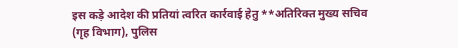इस कड़े आदेश की प्रतियां त्वरित कार्रवाई हेतु **अतिरिक्त मुख्य सचिव (गृह विभाग), पुलिस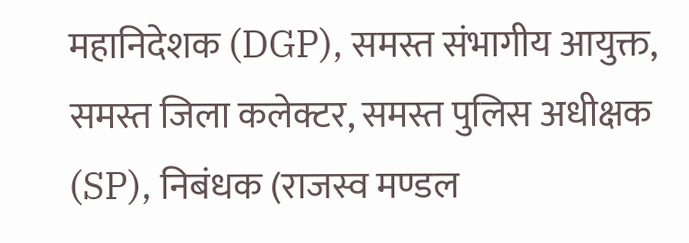महानिदेशक (DGP), समस्त संभागीय आयुक्त, समस्त जिला कलेक्टर, समस्त पुलिस अधीक्षक (SP), निबंधक (राजस्व मण्डल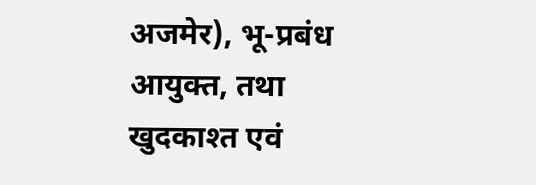अजमेर), भू-प्रबंध आयुक्त, तथा खुदकाश्त एवं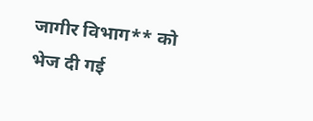जागीर विभाग** को भेज दी गई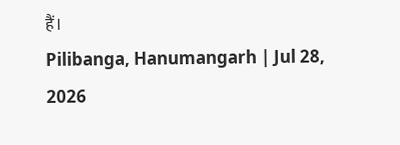हैं।
Pilibanga, Hanumangarh | Jul 28, 2026